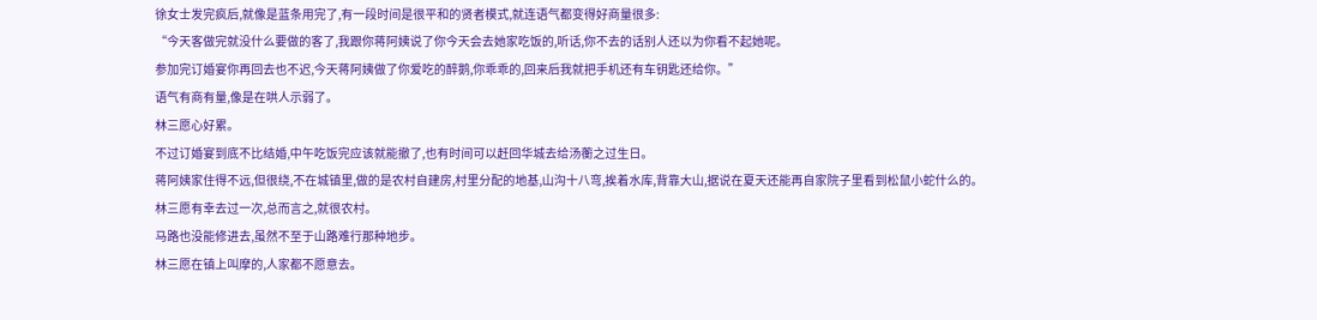徐女士发完疯后,就像是蓝条用完了,有一段时间是很平和的贤者模式,就连语气都变得好商量很多:
“今天客做完就没什么要做的客了,我跟你蒋阿姨说了你今天会去她家吃饭的,听话,你不去的话别人还以为你看不起她呢。
参加完订婚宴你再回去也不迟,今天蒋阿姨做了你爱吃的醉鹅,你乖乖的,回来后我就把手机还有车钥匙还给你。”
语气有商有量,像是在哄人示弱了。
林三愿心好累。
不过订婚宴到底不比结婚,中午吃饭完应该就能撤了,也有时间可以赶回华城去给汤蘅之过生日。
蒋阿姨家住得不远,但很绕,不在城镇里,做的是农村自建房,村里分配的地基,山沟十八弯,挨着水库,背靠大山,据说在夏天还能再自家院子里看到松鼠小蛇什么的。
林三愿有幸去过一次,总而言之,就很农村。
马路也没能修进去,虽然不至于山路难行那种地步。
林三愿在镇上叫摩的,人家都不愿意去。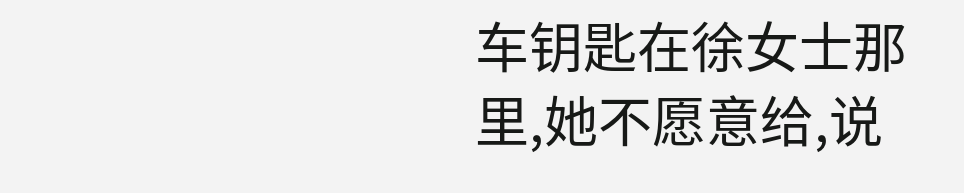车钥匙在徐女士那里,她不愿意给,说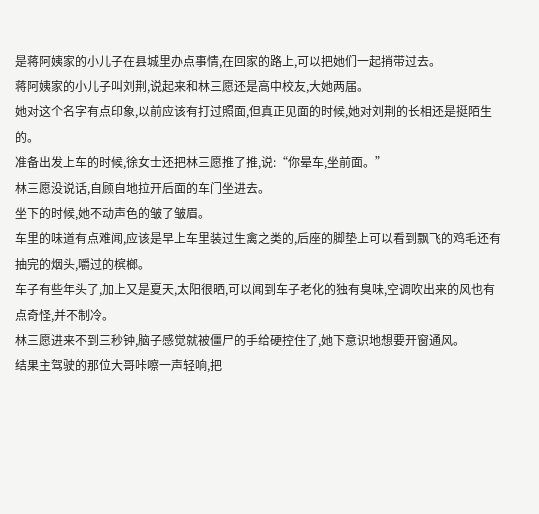是蒋阿姨家的小儿子在县城里办点事情,在回家的路上,可以把她们一起捎带过去。
蒋阿姨家的小儿子叫刘荆,说起来和林三愿还是高中校友,大她两届。
她对这个名字有点印象,以前应该有打过照面,但真正见面的时候,她对刘荆的长相还是挺陌生的。
准备出发上车的时候,徐女士还把林三愿推了推,说:“你晕车,坐前面。”
林三愿没说话,自顾自地拉开后面的车门坐进去。
坐下的时候,她不动声色的皱了皱眉。
车里的味道有点难闻,应该是早上车里装过生禽之类的,后座的脚垫上可以看到飘飞的鸡毛还有抽完的烟头,嚼过的槟榔。
车子有些年头了,加上又是夏天,太阳很晒,可以闻到车子老化的独有臭味,空调吹出来的风也有点奇怪,并不制冷。
林三愿进来不到三秒钟,脑子感觉就被僵尸的手给硬控住了,她下意识地想要开窗通风。
结果主驾驶的那位大哥咔嚓一声轻响,把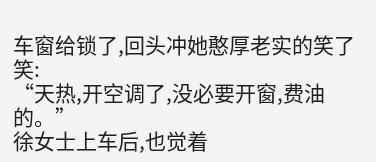车窗给锁了,回头冲她憨厚老实的笑了笑:
“天热,开空调了,没必要开窗,费油的。”
徐女士上车后,也觉着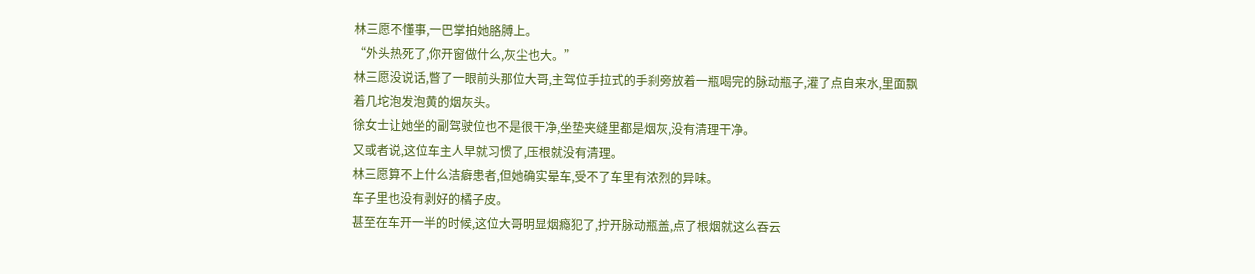林三愿不懂事,一巴掌拍她胳膊上。
“外头热死了,你开窗做什么,灰尘也大。”
林三愿没说话,瞥了一眼前头那位大哥,主驾位手拉式的手刹旁放着一瓶喝完的脉动瓶子,灌了点自来水,里面飘着几坨泡发泡黄的烟灰头。
徐女士让她坐的副驾驶位也不是很干净,坐垫夹缝里都是烟灰,没有清理干净。
又或者说,这位车主人早就习惯了,压根就没有清理。
林三愿算不上什么洁癖患者,但她确实晕车,受不了车里有浓烈的异味。
车子里也没有剥好的橘子皮。
甚至在车开一半的时候,这位大哥明显烟瘾犯了,拧开脉动瓶盖,点了根烟就这么吞云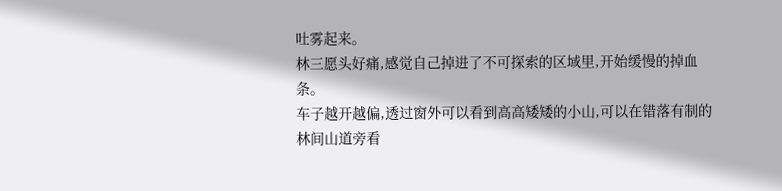吐雾起来。
林三愿头好痛,感觉自己掉进了不可探索的区域里,开始缓慢的掉血条。
车子越开越偏,透过窗外可以看到高高矮矮的小山,可以在错落有制的林间山道旁看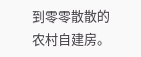到零零散散的农村自建房。